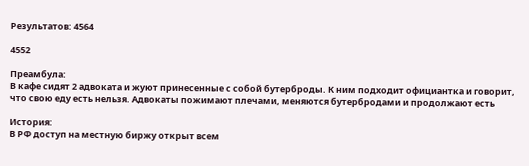Результатов: 4564

4552

Преамбула:
В кафе сидят 2 адвоката и жуют принесенные с собой бутерброды. К ним подходит официантка и говорит, что свою еду есть нельзя. Адвокаты пожимают плечами, меняются бутербродами и продолжают есть

История:
В РФ доступ на местную биржу открыт всем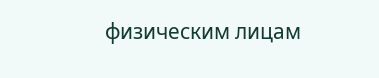физическим лицам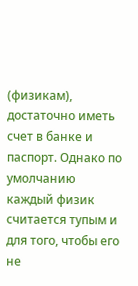(физикам), достаточно иметь счет в банке и паспорт. Однако по умолчанию каждый физик считается тупым и для того, чтобы его не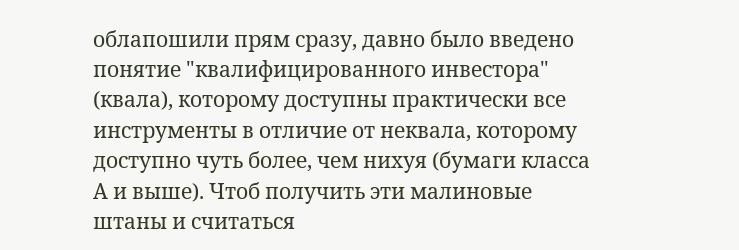облапошили прям сразу, давно было введено понятие "квалифицированного инвестора" (квала), которому доступны практически все инструменты в отличие от неквала, которому доступно чуть более, чем нихуя (бумаги класса А и выше). Чтоб получить эти малиновые штаны и считаться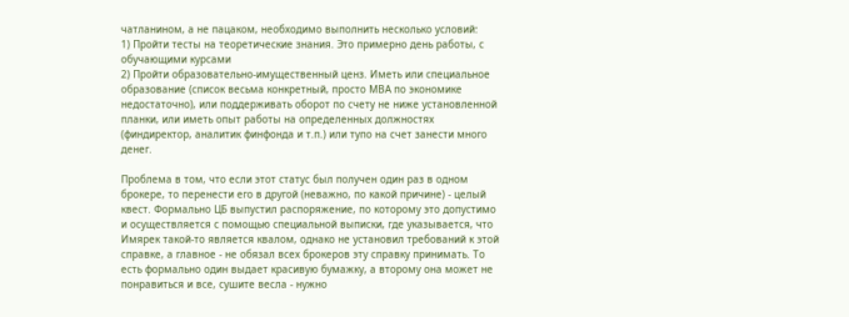чатланином, а не пацаком, необходимо выполнить несколько условий:
1) Пройти тесты на теоретические знания. Это примерно день работы, с обучающими курсами
2) Пройти образовательно-имущественный ценз. Иметь или специальное образование (список весьма конкретный, просто МBA по экономике недостаточно), или поддерживать оборот по счету не ниже установленной планки, или иметь опыт работы на определенных должностях (финдиректор, аналитик финфонда и т.п.) или тупо на счет занести много денег.

Проблема в том, что если этот статус был получен один раз в одном брокере, то перенести его в другой (неважно, по какой причине) - целый квест. Формально ЦБ выпустил распоряжение, по которому это допустимо и осуществляется с помощью специальной выписки, где указывается, что Имярек такой-то является квалом, однако не установил требований к этой справке, а главное - не обязал всех брокеров эту справку принимать. То есть формально один выдает красивую бумажку, а второму она может не понравиться и все, сушите весла - нужно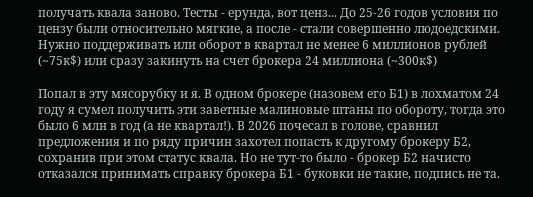получать квала заново. Тесты - ерунда, вот ценз... До 25-26 годов условия по цензу были относительно мягкие, а после - стали совершенно людоедскими. Нужно поддерживать или оборот в квартал не менее 6 миллионов рублей (~75к$) или сразу закинуть на счет брокера 24 миллиона (~300к$)

Попал в эту мясорубку и я. В одном брокере (назовем его Б1) в лохматом 24 году я сумел получить эти заветные малиновые штаны по обороту, тогда это было 6 млн в год (а не квартал!). В 2026 почесал в голове, сравнил предложения и по ряду причин захотел попасть к другому брокеру Б2, сохранив при этом статус квала. Но не тут-то было - брокер Б2 начисто отказался принимать справку брокера Б1 - буковки не такие, подпись не та.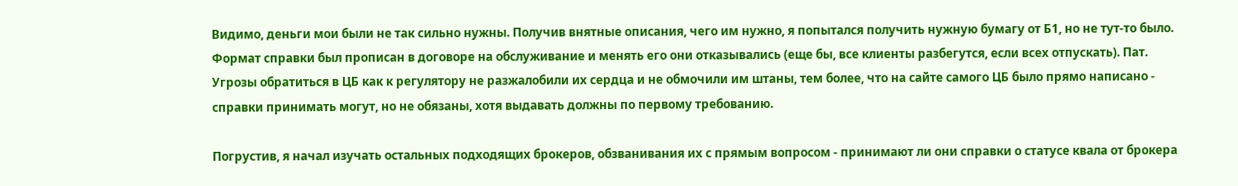Видимо, деньги мои были не так сильно нужны. Получив внятные описания, чего им нужно, я попытался получить нужную бумагу от Б1, но не тут-то было. Формат справки был прописан в договоре на обслуживание и менять его они отказывались (еще бы, все клиенты разбегутся, если всех отпускать). Пат. Угрозы обратиться в ЦБ как к регулятору не разжалобили их сердца и не обмочили им штаны, тем более, что на сайте самого ЦБ было прямо написано - справки принимать могут, но не обязаны, хотя выдавать должны по первому требованию.

Погрустив, я начал изучать остальных подходящих брокеров, обзванивания их с прямым вопросом - принимают ли они справки о статусе квала от брокера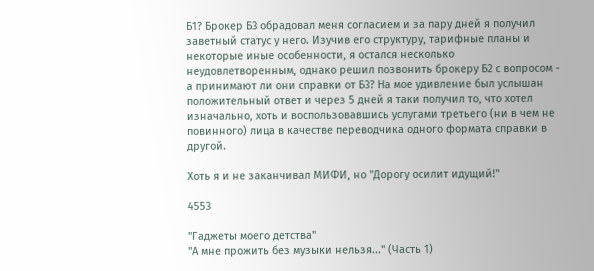Б1? Брокер Б3 обрадовал меня согласием и за пару дней я получил заветный статус у него. Изучив его структуру, тарифные планы и некоторые иные особенности, я остался несколько неудовлетворенным, однако решил позвонить брокеру Б2 с вопросом - а принимают ли они справки от Б3? На мое удивление был услышан положительный ответ и через 5 дней я таки получил то, что хотел изначально, хоть и воспользовавшись услугами третьего (ни в чем не повинного) лица в качестве переводчика одного формата справки в другой.

Хоть я и не заканчивал МИФИ, но "Дорогу осилит идущий!"

4553

"Гаджеты моего детства"
"А мне прожить без музыки нельзя..." (Часть 1)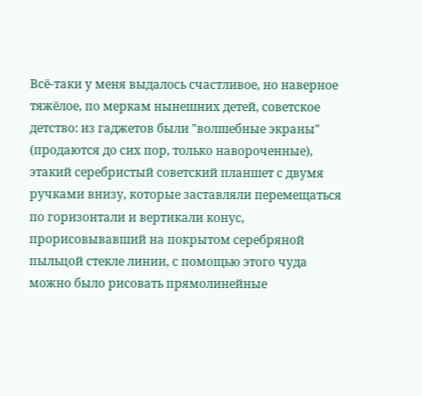Всё-таки у меня выдалось счастливое, но наверное тяжёлое, по меркам нынешних детей, советское детство: из гаджетов были "волшебные экраны" (продаются до сих пор, только навороченные), этакий серебристый советский планшет с двумя ручками внизу, которые заставляли перемещаться по горизонтали и вертикали конус, прорисовывавший на покрытом серебряной пыльцой стекле линии, с помощью этого чуда можно было рисовать прямолинейные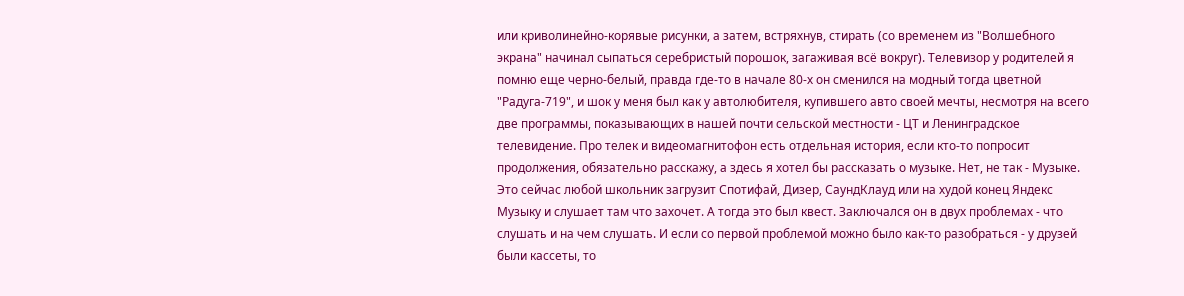или криволинейно-корявые рисунки, а затем, встряхнув, стирать (со временем из "Волшебного экрана" начинал сыпаться серебристый порошок, загаживая всё вокруг). Телевизор у родителей я помню еще черно-белый, правда где-то в начале 80-х он сменился на модный тогда цветной "Радуга-719", и шок у меня был как у автолюбителя, купившего авто своей мечты, несмотря на всего две программы, показывающих в нашей почти сельской местности - ЦТ и Ленинградское телевидение. Про телек и видеомагнитофон есть отдельная история, если кто-то попросит продолжения, обязательно расскажу, а здесь я хотел бы рассказать о музыке. Нет, не так - Музыке.
Это сейчас любой школьник загрузит Спотифай, Дизер, СаундКлауд или на худой конец Яндекс Музыку и слушает там что захочет. А тогда это был квест. Заключался он в двух проблемах - что слушать и на чем слушать. И если со первой проблемой можно было как-то разобраться - у друзей были кассеты, то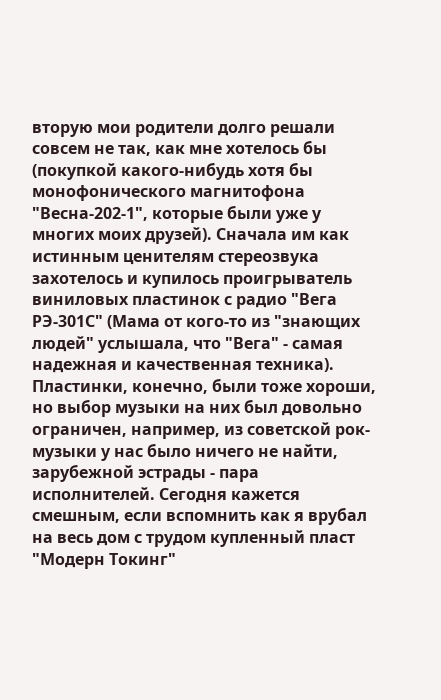вторую мои родители долго решали совсем не так, как мне хотелось бы (покупкой какого-нибудь хотя бы монофонического магнитофона "Весна-202-1", которые были уже у многих моих друзей). Сначала им как истинным ценителям стереозвука захотелось и купилось проигрыватель виниловых пластинок с радио "Вега РЭ-301С" (Мама от кого-то из "знающих людей" услышала, что "Вега" - самая надежная и качественная техника). Пластинки, конечно, были тоже хороши, но выбор музыки на них был довольно ограничен, например, из советской рок-музыки у нас было ничего не найти, зарубежной эстрады - пара исполнителей. Сегодня кажется смешным, если вспомнить как я врубал на весь дом с трудом купленный пласт "Модерн Токинг"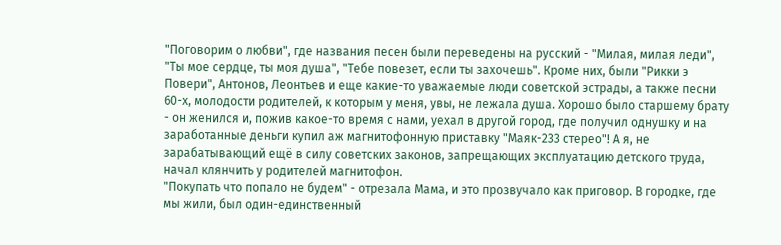"Поговорим о любви", где названия песен были переведены на русский - "Милая, милая леди", "Ты мое сердце, ты моя душа", "Тебе повезет, если ты захочешь". Кроме них, были "Рикки э Повери", Антонов, Леонтьев и еще какие-то уважаемые люди советской эстрады, а также песни 60-х, молодости родителей, к которым у меня, увы, не лежала душа. Хорошо было старшему брату - он женился и, пожив какое-то время с нами, уехал в другой город, где получил однушку и на заработанные деньги купил аж магнитофонную приставку "Маяк-233 стерео"! А я, не зарабатывающий ещё в силу советских законов, запрещающих эксплуатацию детского труда, начал клянчить у родителей магнитофон.
"Покупать что попало не будем" - отрезала Мама, и это прозвучало как приговор. В городке, где мы жили, был один-единственный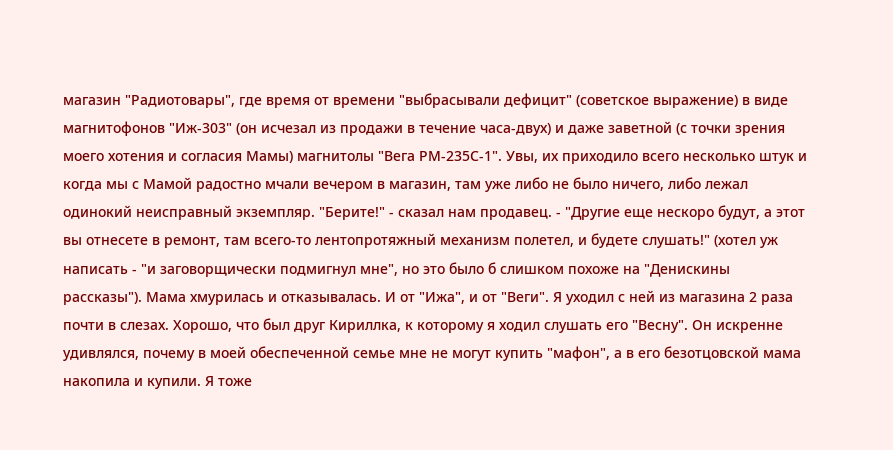магазин "Радиотовары", где время от времени "выбрасывали дефицит" (советское выражение) в виде магнитофонов "Иж-303" (он исчезал из продажи в течение часа-двух) и даже заветной (с точки зрения моего хотения и согласия Мамы) магнитолы "Вега РМ-235С-1". Увы, их приходило всего несколько штук и когда мы с Мамой радостно мчали вечером в магазин, там уже либо не было ничего, либо лежал одинокий неисправный экземпляр. "Берите!" - сказал нам продавец. - "Другие еще нескоро будут, а этот вы отнесете в ремонт, там всего-то лентопротяжный механизм полетел, и будете слушать!" (хотел уж написать - "и заговорщически подмигнул мне", но это было б слишком похоже на "Денискины рассказы"). Мама хмурилась и отказывалась. И от "Ижа", и от "Веги". Я уходил с ней из магазина 2 раза почти в слезах. Хорошо, что был друг Кириллка, к которому я ходил слушать его "Весну". Он искренне удивлялся, почему в моей обеспеченной семье мне не могут купить "мафон", а в его безотцовской мама накопила и купили. Я тоже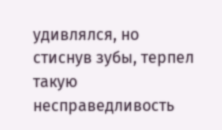удивлялся, но стиснув зубы, терпел такую несправедливость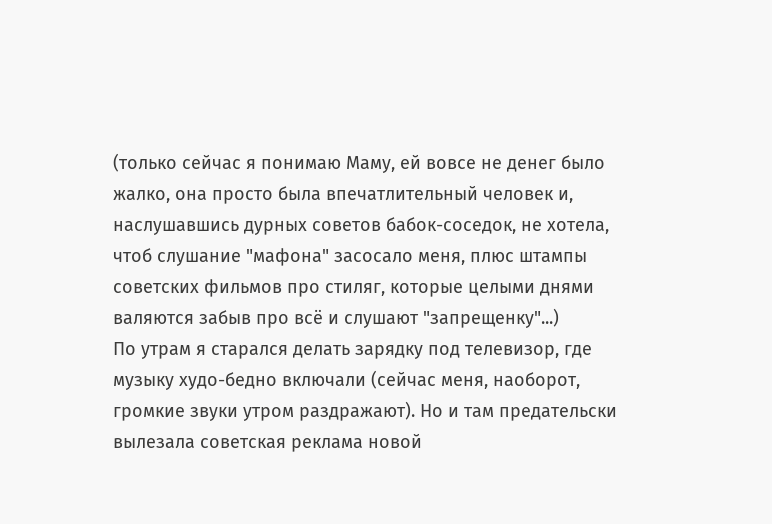(только сейчас я понимаю Маму, ей вовсе не денег было жалко, она просто была впечатлительный человек и, наслушавшись дурных советов бабок-соседок, не хотела, чтоб слушание "мафона" засосало меня, плюс штампы советских фильмов про стиляг, которые целыми днями валяются забыв про всё и слушают "запрещенку"...)
По утрам я старался делать зарядку под телевизор, где музыку худо-бедно включали (сейчас меня, наоборот, громкие звуки утром раздражают). Но и там предательски вылезала советская реклама новой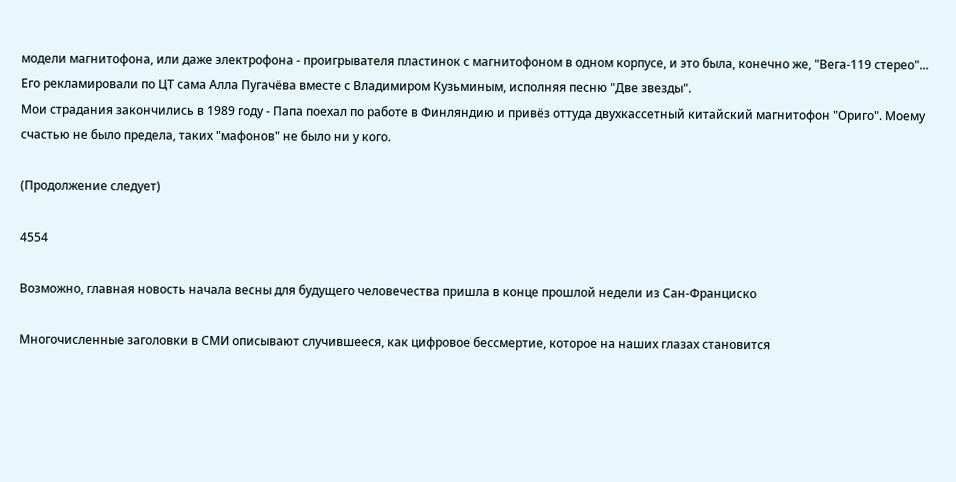модели магнитофона, или даже электрофона - проигрывателя пластинок с магнитофоном в одном корпусе, и это была, конечно же, "Вега-119 стерео"... Его рекламировали по ЦТ сама Алла Пугачёва вместе с Владимиром Кузьминым, исполняя песню "Две звезды".
Мои страдания закончились в 1989 году - Папа поехал по работе в Финляндию и привёз оттуда двухкассетный китайский магнитофон "Ориго". Моему счастью не было предела, таких "мафонов" не было ни у кого.

(Продолжение следует)

4554

Возможно, главная новость начала весны для будущего человечества пришла в конце прошлой недели из Сан-Франциско

Многочисленные заголовки в СМИ описывают случившееся, как цифровое бессмертие, которое на наших глазах становится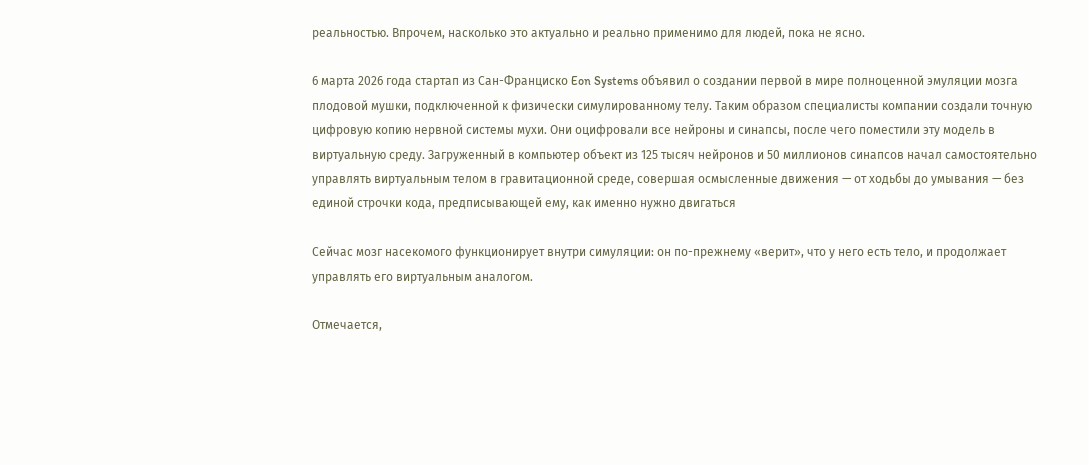реальностью. Впрочем, насколько это актуально и реально применимо для людей, пока не ясно.

6 марта 2026 года стартап из Сан-Франциско Eon Systems объявил о создании первой в мире полноценной эмуляции мозга плодовой мушки, подключенной к физически симулированному телу. Таким образом специалисты компании создали точную цифровую копию нервной системы мухи. Они оцифровали все нейроны и синапсы, после чего поместили эту модель в виртуальную среду. Загруженный в компьютер объект из 125 тысяч нейронов и 50 миллионов синапсов начал самостоятельно управлять виртуальным телом в гравитационной среде, совершая осмысленные движения — от ходьбы до умывания — без единой строчки кода, предписывающей ему, как именно нужно двигаться

Сейчас мозг насекомого функционирует внутри симуляции: он по-прежнему «верит», что у него есть тело, и продолжает управлять его виртуальным аналогом.

Отмечается,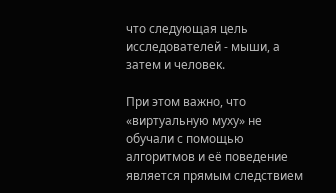что следующая цель исследователей - мыши, а затем и человек.

При этом важно, что «виртуальную муху» не обучали с помощью алгоритмов и её поведение является прямым следствием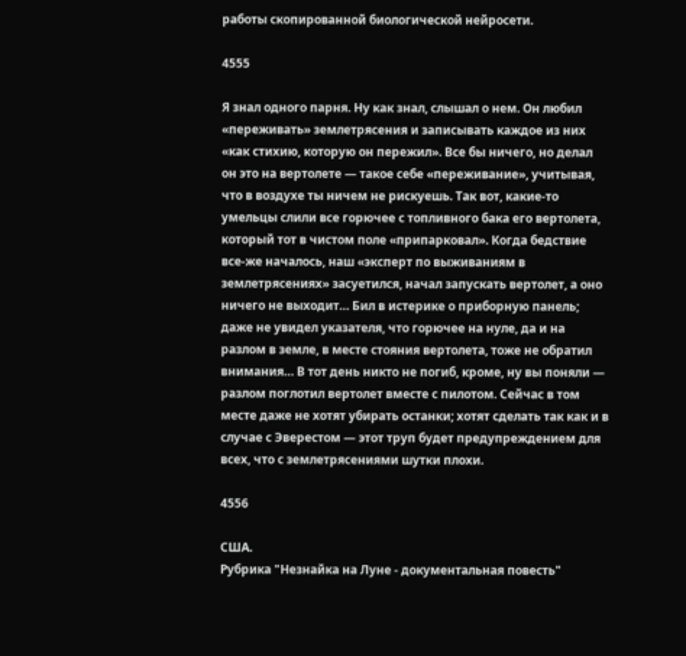работы скопированной биологической нейросети.

4555

Я знал одного парня. Ну как знал, слышал о нем. Он любил «переживать» землетрясения и записывать каждое из них «как стихию, которую он пережил». Все бы ничего, но делал он это на вертолете — такое себе «переживание», учитывая, что в воздухе ты ничем не рискуешь. Так вот, какие-то умельцы слили все горючее с топливного бака его вертолета, который тот в чистом поле «припарковал». Когда бедствие все-же началось, наш «эксперт по выживаниям в землетрясениях» засуетился, начал запускать вертолет, а оно ничего не выходит… Бил в истерике о приборную панель; даже не увидел указателя, что горючее на нуле, да и на разлом в земле, в месте стояния вертолета, тоже не обратил внимания… В тот день никто не погиб, кроме, ну вы поняли — разлом поглотил вертолет вместе с пилотом. Сейчас в том месте даже не хотят убирать останки; хотят сделать так как и в случае с Эверестом — этот труп будет предупреждением для всех, что с землетрясениями шутки плохи.

4556

США.
Рубрика "Незнайка на Луне - документальная повесть"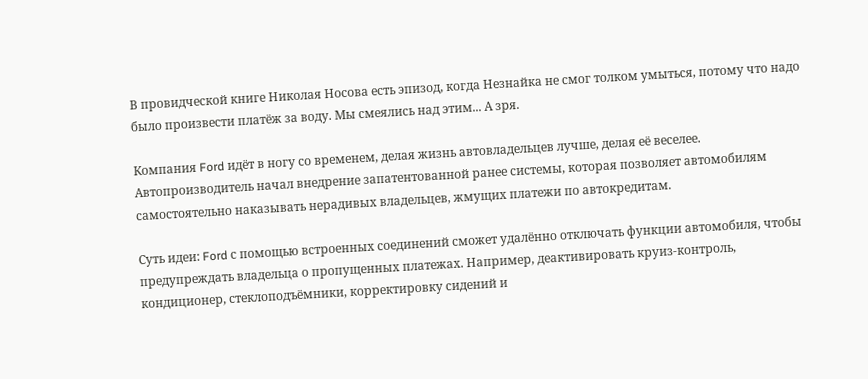В провидческой книге Николая Носова есть эпизод, когда Незнайка не смог толком умыться, потому что надо было произвести платёж за воду. Мы смеялись над этим... А зря.

Компания Ford идёт в ногу со временем, делая жизнь автовладельцев лучше, делая её веселее. Автопроизводитель начал внедрение запатентованной ранее системы, которая позволяет автомобилям самостоятельно наказывать нерадивых владельцев, жмущих платежи по автокредитам.

Суть идеи: Ford с помощью встроенных соединений сможет удалённо отключать функции автомобиля, чтобы предупреждать владельца о пропущенных платежах. Например, деактивировать круиз-контроль, кондиционер, стеклоподъёмники, корректировку сидений и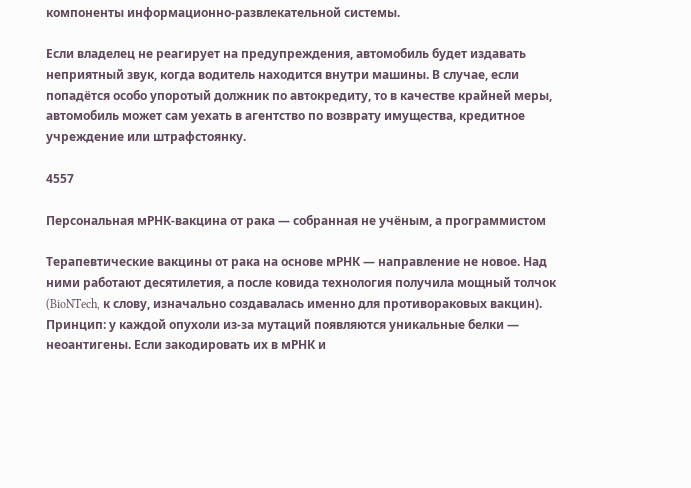компоненты информационно-развлекательной системы.

Если владелец не реагирует на предупреждения, автомобиль будет издавать неприятный звук, когда водитель находится внутри машины. В случае, если попадётся особо упоротый должник по автокредиту, то в качестве крайней меры, автомобиль может сам уехать в агентство по возврату имущества, кредитное учреждение или штрафстоянку.

4557

Персональная мРНК-вакцина от рака — собранная не учёным, а программистом

Терапевтические вакцины от рака на основе мРНК — направление не новое. Над ними работают десятилетия, а после ковида технология получила мощный толчок (BioNTech, к слову, изначально создавалась именно для противораковых вакцин). Принцип: у каждой опухоли из-за мутаций появляются уникальные белки — неоантигены. Если закодировать их в мРНК и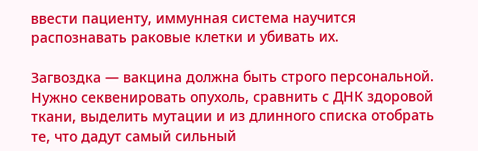ввести пациенту, иммунная система научится распознавать раковые клетки и убивать их.

Загвоздка — вакцина должна быть строго персональной. Нужно секвенировать опухоль, сравнить с ДНК здоровой ткани, выделить мутации и из длинного списка отобрать те, что дадут самый сильный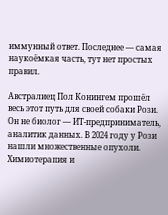иммунный ответ. Последнее — самая наукоёмкая часть, тут нет простых правил.

Австралиец Пол Конингем прошёл весь этот путь для своей собаки Рози. Он не биолог — ИТ-предприниматель, аналитик данных. В 2024 году у Рози нашли множественные опухоли. Химиотерапия и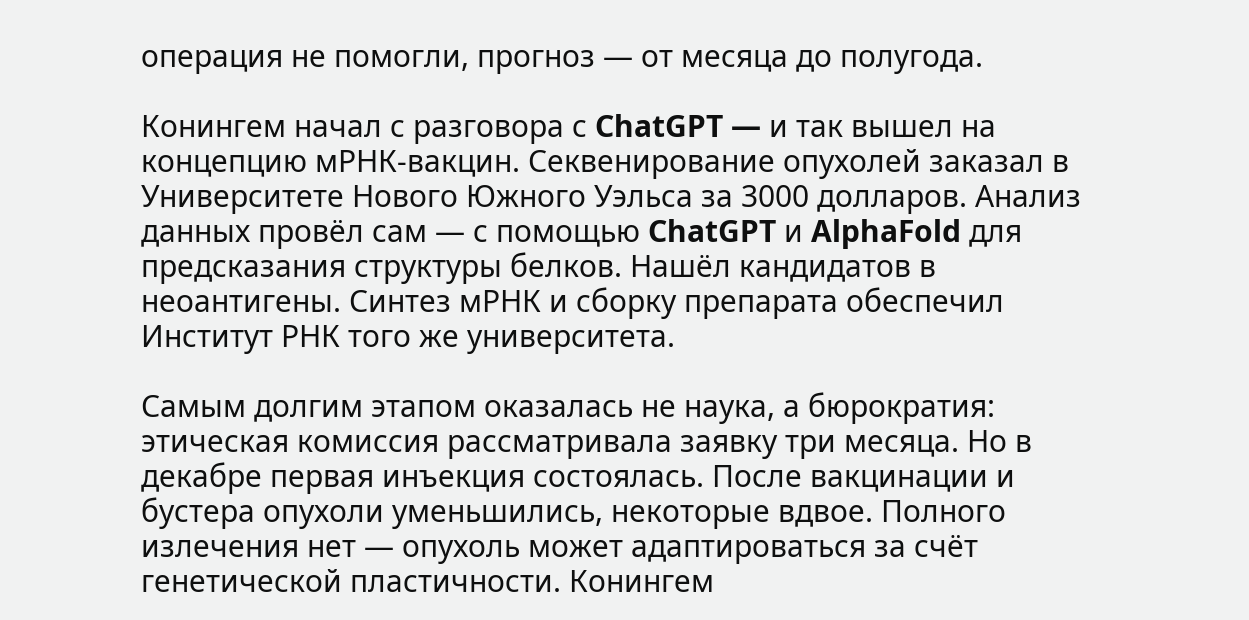операция не помогли, прогноз — от месяца до полугода.

Конингем начал с разговора с ChatGPT — и так вышел на концепцию мРНК-вакцин. Секвенирование опухолей заказал в Университете Нового Южного Уэльса за 3000 долларов. Анализ данных провёл сам — с помощью ChatGPT и AlphaFold для предсказания структуры белков. Нашёл кандидатов в неоантигены. Синтез мРНК и сборку препарата обеспечил Институт РНК того же университета.

Самым долгим этапом оказалась не наука, а бюрократия: этическая комиссия рассматривала заявку три месяца. Но в декабре первая инъекция состоялась. После вакцинации и бустера опухоли уменьшились, некоторые вдвое. Полного излечения нет — опухоль может адаптироваться за счёт генетической пластичности. Конингем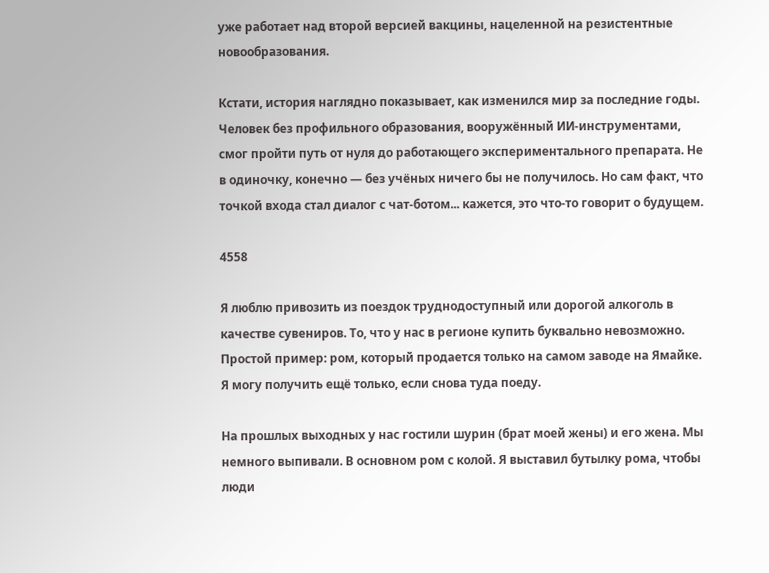уже работает над второй версией вакцины, нацеленной на резистентные новообразования.

Кстати, история наглядно показывает, как изменился мир за последние годы. Человек без профильного образования, вооружённый ИИ-инструментами, смог пройти путь от нуля до работающего экспериментального препарата. Не в одиночку, конечно — без учёных ничего бы не получилось. Но сам факт, что точкой входа стал диалог с чат-ботом... кажется, это что-то говорит о будущем.

4558

Я люблю привозить из поездок труднодоступный или дорогой алкоголь в качестве сувениров. То, что у нас в регионе купить буквально невозможно. Простой пример: ром, который продается только на самом заводе на Ямайке. Я могу получить ещё только, если снова туда поеду.

На прошлых выходных у нас гостили шурин (брат моей жены) и его жена. Мы немного выпивали. В основном ром с колой. Я выставил бутылку рома, чтобы люди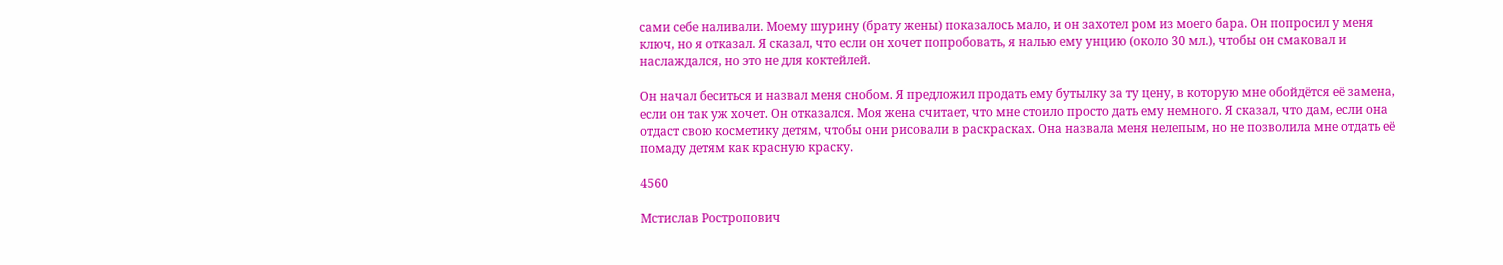сами себе наливали. Моему шурину (брату жены) показалось мало, и он захотел ром из моего бара. Он попросил у меня ключ, но я отказал. Я сказал, что если он хочет попробовать, я налью ему унцию (около 30 мл.), чтобы он смаковал и наслаждался, но это не для коктейлей.

Он начал беситься и назвал меня снобом. Я предложил продать ему бутылку за ту цену, в которую мне обойдётся её замена, если он так уж хочет. Он отказался. Моя жена считает, что мне стоило просто дать ему немного. Я сказал, что дам, если она отдаст свою косметику детям, чтобы они рисовали в раскрасках. Она назвала меня нелепым, но не позволила мне отдать её помаду детям как красную краску.

4560

Мстислав Ростропович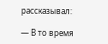рассказывал:

— В то время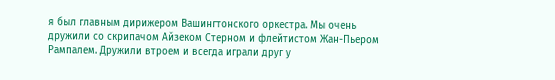я был главным дирижером Вашингтонского оркестра. Мы очень дружили со скрипачом Айзеком Стерном и флейтистом Жан-Пьером Рампалем. Дружили втроем и всегда играли друг у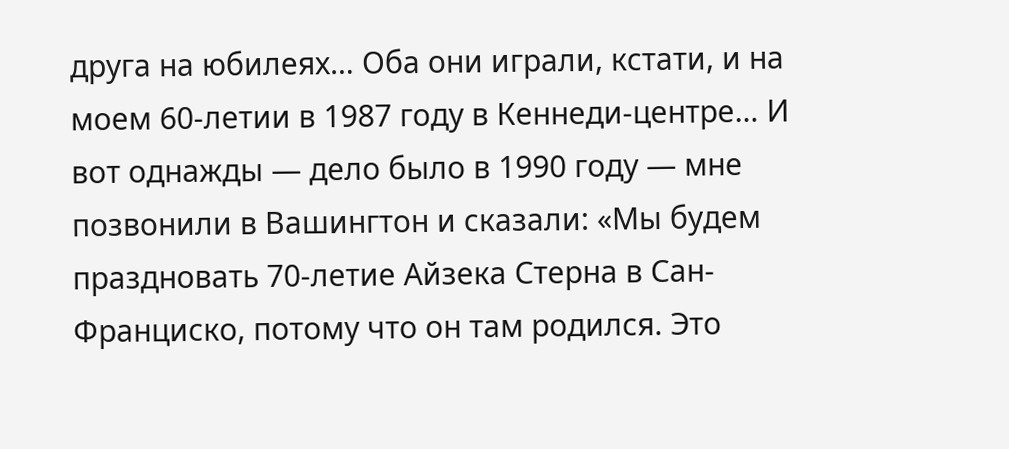друга на юбилеях… Оба они играли, кстати, и на моем 60-летии в 1987 году в Кеннеди-центре… И вот однажды — дело было в 1990 году — мне позвонили в Вашингтон и сказали: «Мы будем праздновать 70-летие Айзека Стерна в Сан-Франциско, потому что он там родился. Это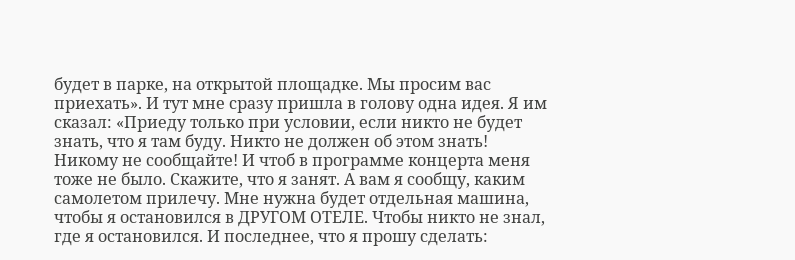будет в парке, на открытой площадке. Мы просим вас приехать». И тут мне сразу пришла в голову одна идея. Я им сказал: «Приеду только при условии, если никто не будет знать, что я там буду. Никто не должен об этом знать! Никому не сообщайте! И чтоб в программе концерта меня тоже не было. Скажите, что я занят. А вам я сообщу, каким самолетом прилечу. Мне нужна будет отдельная машина, чтобы я остановился в ДРУГОМ ОТЕЛЕ. Чтобы никто не знал, где я остановился. И последнее, что я прошу сделать: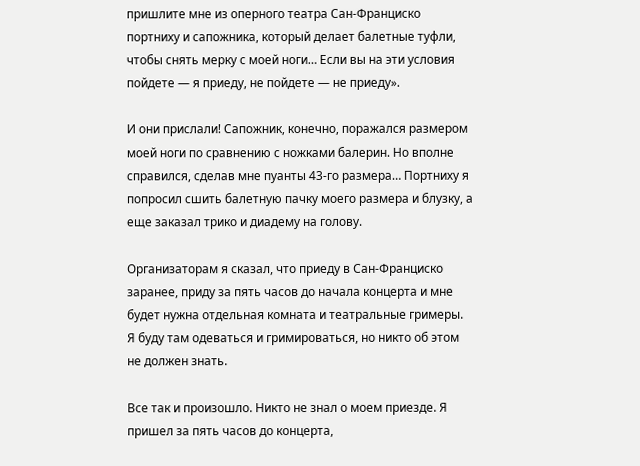пришлите мне из оперного театра Сан-Франциско портниху и сапожника, который делает балетные туфли, чтобы снять мерку с моей ноги… Если вы на эти условия пойдете — я приеду, не пойдете — не приеду».

И они прислали! Сапожник, конечно, поражался размером моей ноги по сравнению с ножками балерин. Но вполне справился, сделав мне пуанты 43-го размера… Портниху я попросил сшить балетную пачку моего размера и блузку, а еще заказал трико и диадему на голову.

Организаторам я сказал, что приеду в Сан-Франциско заранее, приду за пять часов до начала концерта и мне будет нужна отдельная комната и театральные гримеры. Я буду там одеваться и гримироваться, но никто об этом не должен знать.

Все так и произошло. Никто не знал о моем приезде. Я пришел за пять часов до концерта,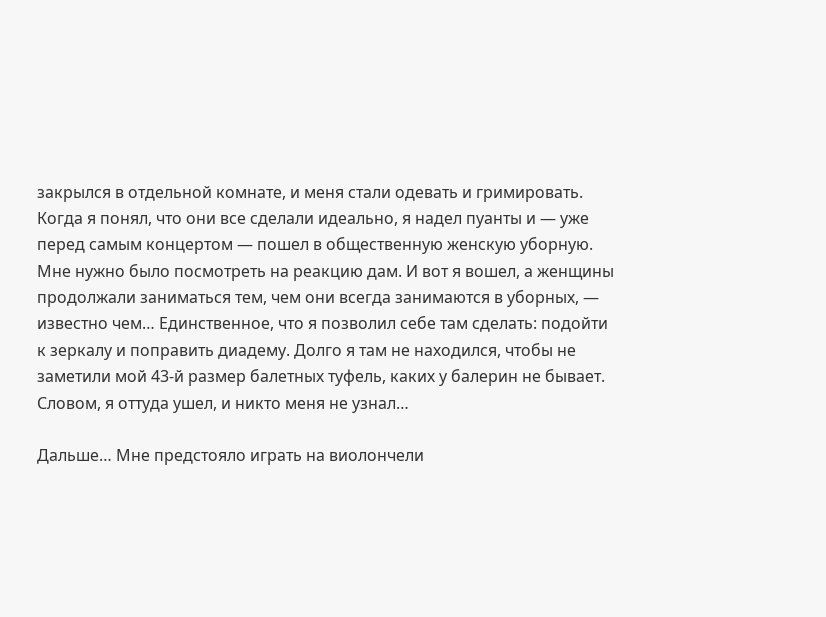закрылся в отдельной комнате, и меня стали одевать и гримировать. Когда я понял, что они все сделали идеально, я надел пуанты и — уже перед самым концертом — пошел в общественную женскую уборную. Мне нужно было посмотреть на реакцию дам. И вот я вошел, а женщины продолжали заниматься тем, чем они всегда занимаются в уборных, — известно чем… Единственное, что я позволил себе там сделать: подойти к зеркалу и поправить диадему. Долго я там не находился, чтобы не заметили мой 43-й размер балетных туфель, каких у балерин не бывает. Словом, я оттуда ушел, и никто меня не узнал…

Дальше… Мне предстояло играть на виолончели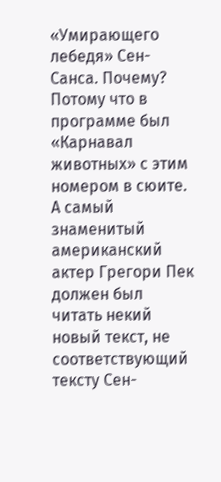«Умирающего лебедя» Сен-Санса. Почему? Потому что в программе был «Карнавал животных» с этим номером в сюите. А самый знаменитый американский актер Грегори Пек должен был читать некий новый текст, не соответствующий тексту Сен-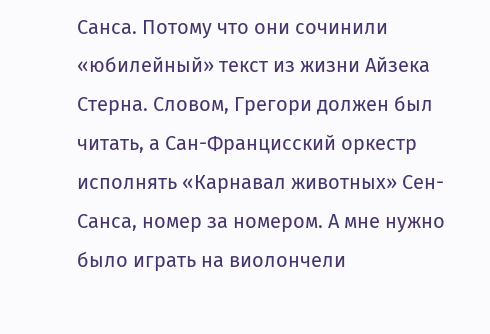Санса. Потому что они сочинили «юбилейный» текст из жизни Айзека Стерна. Словом, Грегори должен был читать, а Сан-Францисский оркестр исполнять «Карнавал животных» Сен-Санса, номер за номером. А мне нужно было играть на виолончели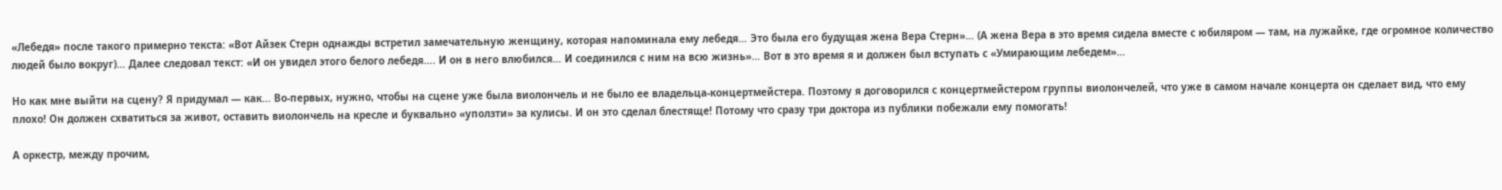«Лебедя» после такого примерно текста: «Вот Айзек Стерн однажды встретил замечательную женщину, которая напоминала ему лебедя… Это была его будущая жена Вера Стерн»… (А жена Вера в это время сидела вместе с юбиляром — там, на лужайке, где огромное количество людей было вокруг)… Далее следовал текст: «И он увидел этого белого лебедя…. И он в него влюбился… И соединился с ним на всю жизнь»… Вот в это время я и должен был вступать с «Умирающим лебедем»…

Но как мне выйти на сцену? Я придумал — как… Во-первых, нужно, чтобы на сцене уже была виолончель и не было ее владельца-концертмейстера. Поэтому я договорился с концертмейстером группы виолончелей, что уже в самом начале концерта он сделает вид, что ему плохо! Он должен схватиться за живот, оставить виолончель на кресле и буквально «уползти» за кулисы. И он это сделал блестяще! Потому что сразу три доктора из публики побежали ему помогать!

А оркестр, между прочим,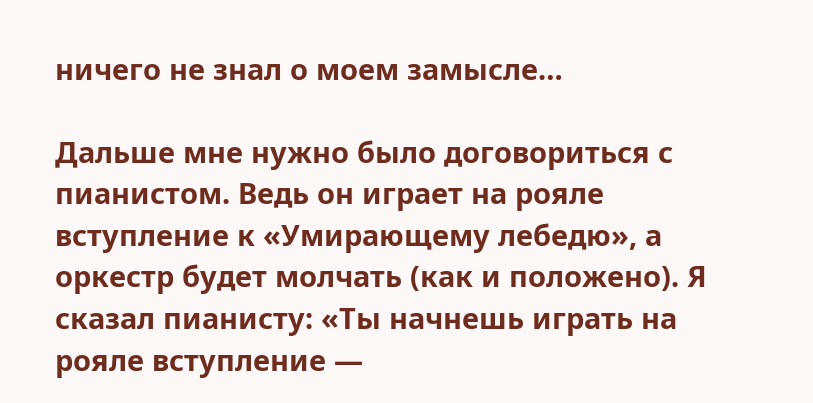ничего не знал о моем замысле…

Дальше мне нужно было договориться с пианистом. Ведь он играет на рояле вступление к «Умирающему лебедю», а оркестр будет молчать (как и положено). Я сказал пианисту: «Ты начнешь играть на рояле вступление —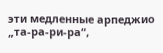эти медленные арпеджио „та-ра-ри-ра“,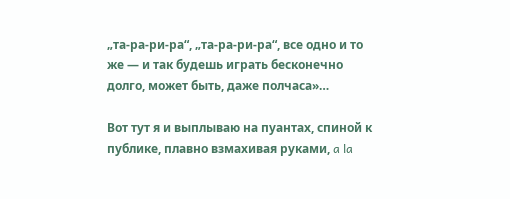„та-ра-ри-ра“, „та-ра-ри-ра“, все одно и то же — и так будешь играть бесконечно долго, может быть, даже полчаса»…

Вот тут я и выплываю на пуантах, спиной к публике, плавно взмахивая руками, a la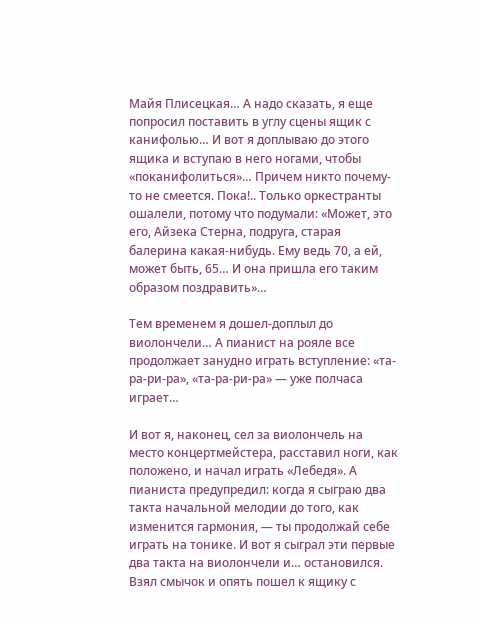Майя Плисецкая… А надо сказать, я еще попросил поставить в углу сцены ящик с канифолью… И вот я доплываю до этого ящика и вступаю в него ногами, чтобы «поканифолиться»… Причем никто почему-то не смеется. Пока!.. Только оркестранты ошалели, потому что подумали: «Может, это его, Айзека Стерна, подруга, старая балерина какая-нибудь. Ему ведь 70, а ей, может быть, 65… И она пришла его таким образом поздравить»…

Тем временем я дошел-доплыл до виолончели… А пианист на рояле все продолжает занудно играть вступление: «та-ра-ри-ра», «та-ра-ри-ра» — уже полчаса играет…

И вот я, наконец, сел за виолончель на место концертмейстера, расставил ноги, как положено, и начал играть «Лебедя». А пианиста предупредил: когда я сыграю два такта начальной мелодии до того, как изменится гармония, — ты продолжай себе играть на тонике. И вот я сыграл эти первые два такта на виолончели и… остановился. Взял смычок и опять пошел к ящику с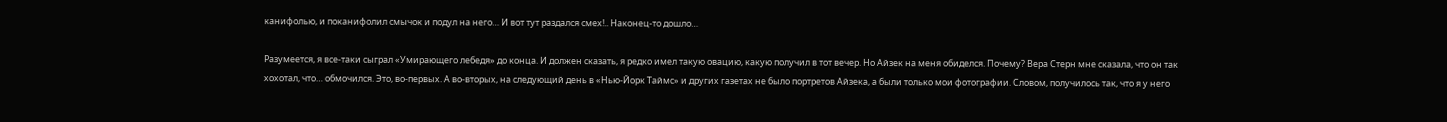канифолью, и поканифолил смычок и подул на него… И вот тут раздался смех!.. Наконец-то дошло…

Разумеется, я все-таки сыграл «Умирающего лебедя» до конца. И должен сказать, я редко имел такую овацию, какую получил в тот вечер. Но Айзек на меня обиделся. Почему? Вера Стерн мне сказала, что он так хохотал, что… обмочился. Это, во-первых. А во-вторых, на следующий день в «Нью-Йорк Таймс» и других газетах не было портретов Айзека, а были только мои фотографии. Словом, получилось так, что я у него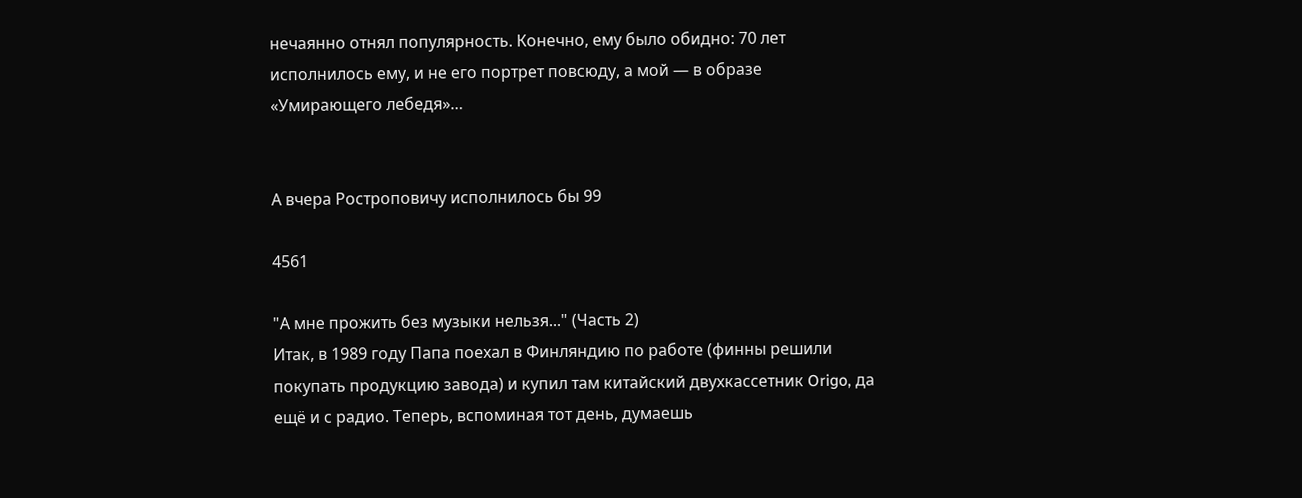нечаянно отнял популярность. Конечно, ему было обидно: 70 лет исполнилось ему, и не его портрет повсюду, а мой — в образе «Умирающего лебедя»…


А вчера Ростроповичу исполнилось бы 99

4561

"А мне прожить без музыки нельзя..." (Часть 2)
Итак, в 1989 году Папа поехал в Финляндию по работе (финны решили покупать продукцию завода) и купил там китайский двухкассетник Origo, да ещё и с радио. Теперь, вспоминая тот день, думаешь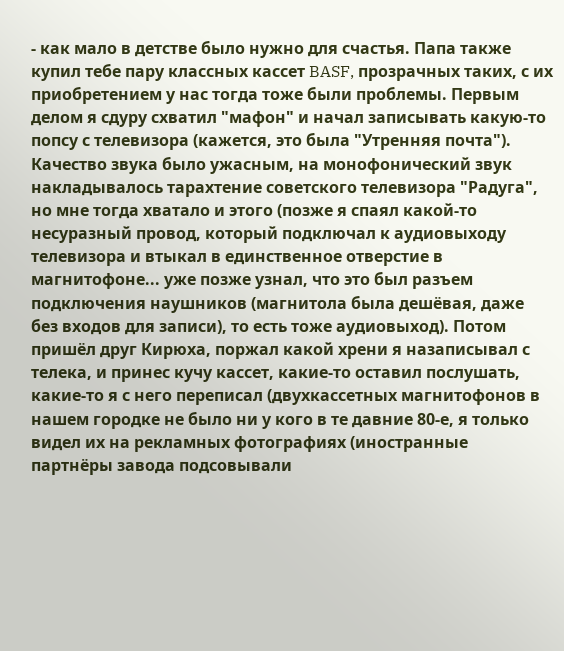- как мало в детстве было нужно для счастья. Папа также купил тебе пару классных кассет BASF, прозрачных таких, с их приобретением у нас тогда тоже были проблемы. Первым делом я сдуру схватил "мафон" и начал записывать какую-то попсу с телевизора (кажется, это была "Утренняя почта"). Качество звука было ужасным, на монофонический звук накладывалось тарахтение советского телевизора "Радуга", но мне тогда хватало и этого (позже я спаял какой-то несуразный провод, который подключал к аудиовыходу телевизора и втыкал в единственное отверстие в магнитофоне... уже позже узнал, что это был разъем подключения наушников (магнитола была дешёвая, даже без входов для записи), то есть тоже аудиовыход). Потом пришёл друг Кирюха, поржал какой хрени я назаписывал с телека, и принес кучу кассет, какие-то оставил послушать, какие-то я с него переписал (двухкассетных магнитофонов в нашем городке не было ни у кого в те давние 80-е, я только видел их на рекламных фотографиях (иностранные партнёры завода подсовывали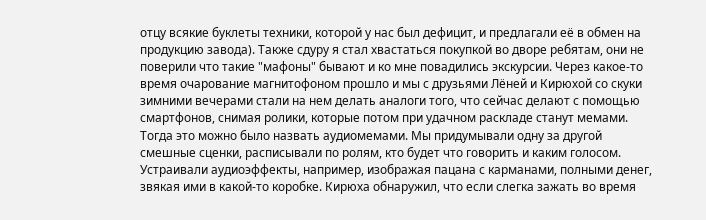отцу всякие буклеты техники, которой у нас был дефицит, и предлагали её в обмен на продукцию завода). Также сдуру я стал хвастаться покупкой во дворе ребятам, они не поверили что такие "мафоны" бывают и ко мне повадились экскурсии. Через какое-то время очарование магнитофоном прошло и мы с друзьями Лёней и Кирюхой со скуки зимними вечерами стали на нем делать аналоги того, что сейчас делают с помощью смартфонов, снимая ролики, которые потом при удачном раскладе станут мемами. Тогда это можно было назвать аудиомемами. Мы придумывали одну за другой смешные сценки, расписывали по ролям, кто будет что говорить и каким голосом. Устраивали аудиоэффекты, например, изображая пацана с карманами, полными денег, звякая ими в какой-то коробке. Кирюха обнаружил, что если слегка зажать во время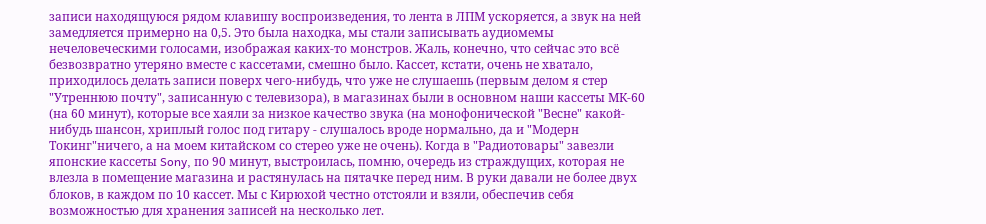записи находящуюся рядом клавишу воспроизведения, то лента в ЛПМ ускоряется, а звук на ней замедляется примерно на 0,5. Это была находка, мы стали записывать аудиомемы нечеловеческими голосами, изображая каких-то монстров. Жаль, конечно, что сейчас это всё безвозвратно утеряно вместе с кассетами, смешно было. Кассет, кстати, очень не хватало, приходилось делать записи поверх чего-нибудь, что уже не слушаешь (первым делом я стер "Утреннюю почту", записанную с телевизора), в магазинах были в основном наши кассеты МК-60 (на 60 минут), которые все хаяли за низкое качество звука (на монофонической "Весне" какой-нибудь шансон, хриплый голос под гитару - слушалось вроде нормально, да и "Модерн Токинг"ничего, а на моем китайском со стерео уже не очень). Когда в "Радиотовары" завезли японские кассеты Sony, по 90 минут, выстроилась, помню, очередь из страждущих, которая не влезла в помещение магазина и растянулась на пятачке перед ним. В руки давали не более двух блоков, в каждом по 10 кассет. Мы с Кирюхой честно отстояли и взяли, обеспечив себя возможностью для хранения записей на несколько лет.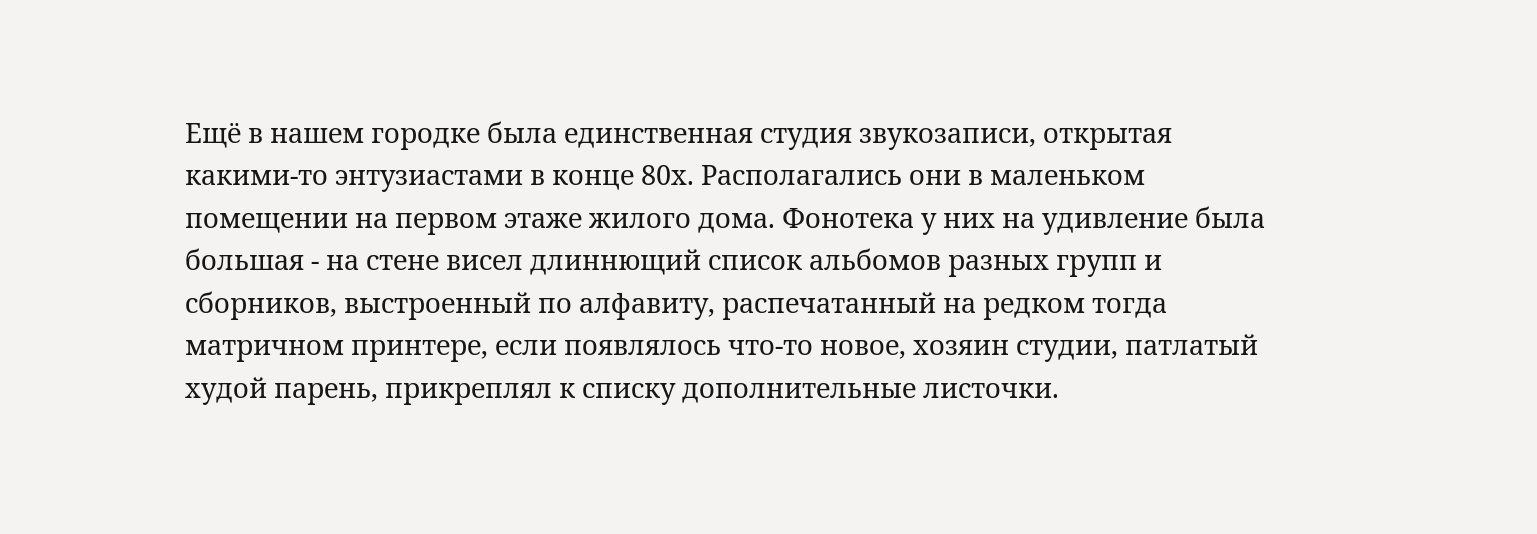Ещё в нашем городке была единственная студия звукозаписи, открытая какими-то энтузиастами в конце 80х. Располагались они в маленьком помещении на первом этаже жилого дома. Фонотека у них на удивление была большая - на стене висел длиннющий список альбомов разных групп и сборников, выстроенный по алфавиту, распечатанный на редком тогда матричном принтере, если появлялось что-то новое, хозяин студии, патлатый худой парень, прикреплял к списку дополнительные листочки.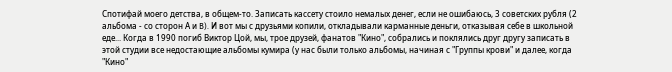Спотифай моего детства, в общем-то. Записать кассету стоило немалых денег, если не ошибаюсь, 3 советских рубля (2 альбома - со сторон А и B). И вот мы с друзьями копили, откладывали карманные деньги, отказывая себе в школьной еде... Когда в 1990 погиб Виктор Цой, мы, трое друзей, фанатов "Кино", собрались и поклялись друг другу записать в этой студии все недостающие альбомы кумира (у нас были только альбомы, начиная с "Группы крови" и далее, когда "Кино"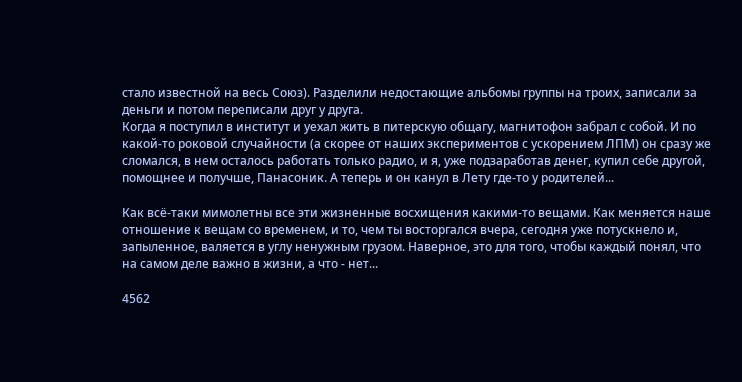стало известной на весь Союз). Разделили недостающие альбомы группы на троих, записали за деньги и потом переписали друг у друга.
Когда я поступил в институт и уехал жить в питерскую общагу, магнитофон забрал с собой. И по какой-то роковой случайности (а скорее от наших экспериментов с ускорением ЛПМ) он сразу же сломался, в нем осталось работать только радио, и я, уже подзаработав денег, купил себе другой, помощнее и получше, Панасоник. А теперь и он канул в Лету где-то у родителей...

Как всё-таки мимолетны все эти жизненные восхищения какими-то вещами. Как меняется наше отношение к вещам со временем, и то, чем ты восторгался вчера, сегодня уже потускнело и, запыленное, валяется в углу ненужным грузом. Наверное, это для того, чтобы каждый понял, что на самом деле важно в жизни, а что - нет...

4562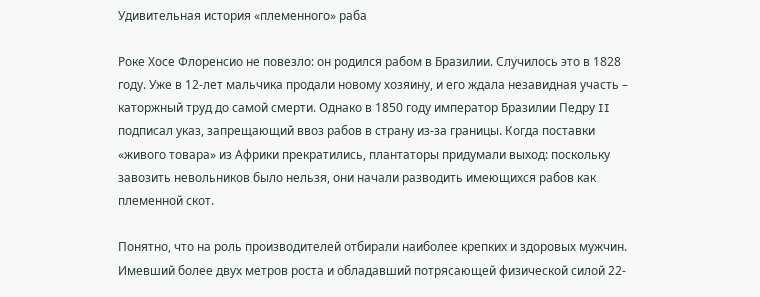Удивительная история «племенного» раба

Роке Хосе Флоренсио не повезло: он родился рабом в Бразилии. Случилось это в 1828 году. Уже в 12-лет мальчика продали новому хозяину, и его ждала незавидная участь – каторжный труд до самой смерти. Однако в 1850 году император Бразилии Педру II подписал указ, запрещающий ввоз рабов в страну из-за границы. Когда поставки «живого товара» из Африки прекратились, плантаторы придумали выход: поскольку завозить невольников было нельзя, они начали разводить имеющихся рабов как племенной скот.

Понятно, что на роль производителей отбирали наиболее крепких и здоровых мужчин. Имевший более двух метров роста и обладавший потрясающей физической силой 22-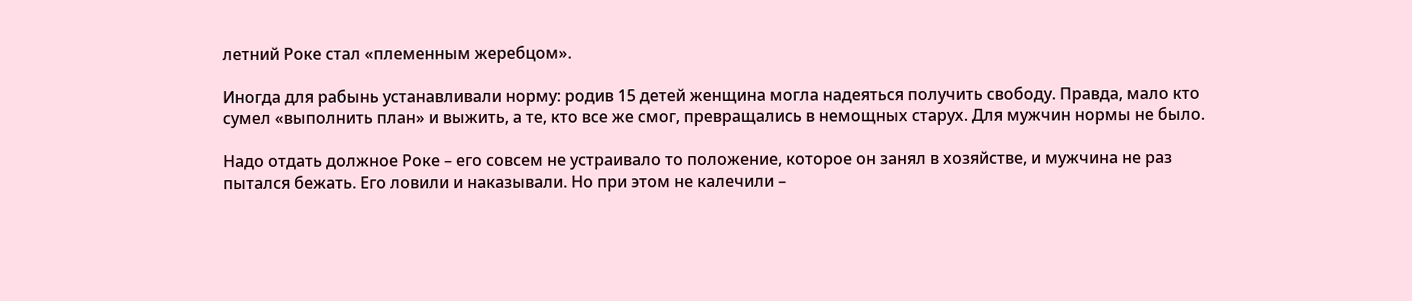летний Роке стал «племенным жеребцом».

Иногда для рабынь устанавливали норму: родив 15 детей женщина могла надеяться получить свободу. Правда, мало кто сумел «выполнить план» и выжить, а те, кто все же смог, превращались в немощных старух. Для мужчин нормы не было.

Надо отдать должное Роке – его совсем не устраивало то положение, которое он занял в хозяйстве, и мужчина не раз пытался бежать. Его ловили и наказывали. Но при этом не калечили –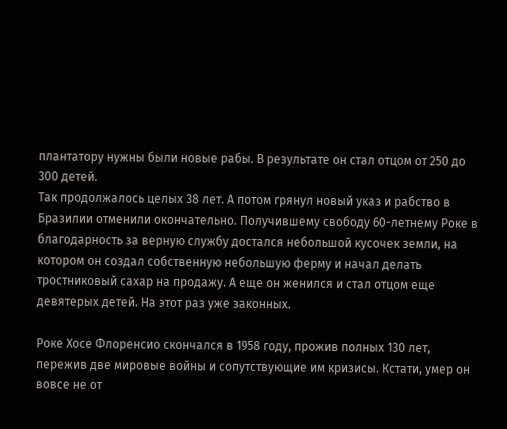плантатору нужны были новые рабы. В результате он стал отцом от 250 до 300 детей.
Так продолжалось целых 38 лет. А потом грянул новый указ и рабство в Бразилии отменили окончательно. Получившему свободу 60-летнему Роке в благодарность за верную службу достался небольшой кусочек земли, на котором он создал собственную небольшую ферму и начал делать тростниковый сахар на продажу. А еще он женился и стал отцом еще девятерых детей. На этот раз уже законных.

Роке Хосе Флоренсио скончался в 1958 году, прожив полных 130 лет, пережив две мировые войны и сопутствующие им кризисы. Кстати, умер он вовсе не от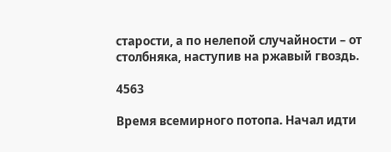старости, а по нелепой случайности – от столбняка, наступив на ржавый гвоздь.

4563

Время всемирного потопа. Начал идти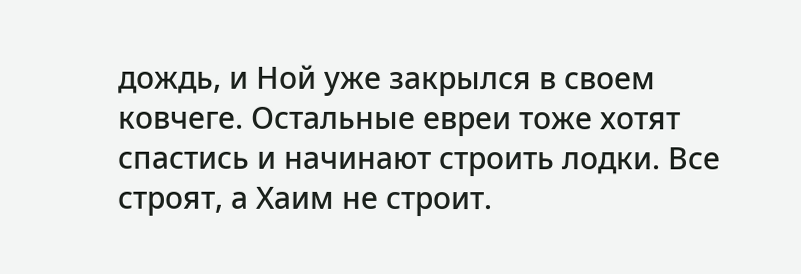дождь, и Ной уже закрылся в своем ковчеге. Остальные евреи тоже хотят спастись и начинают строить лодки. Все строят, а Хаим не строит.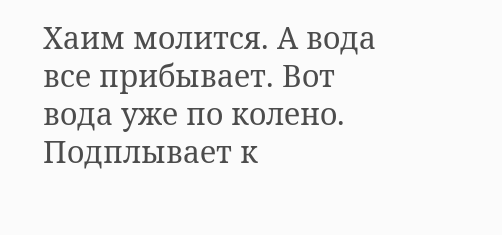Хаим молится. А вода все прибывает. Вот вода уже по колено. Подплывает к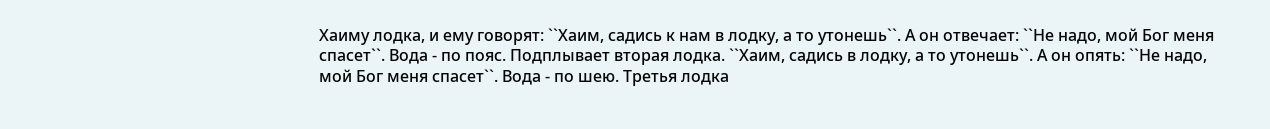Хаиму лодка, и ему говорят: ``Хаим, садись к нам в лодку, а то утонешь``. А он отвечает: ``Не надо, мой Бог меня спасет``. Вода - по пояс. Подплывает вторая лодка. ``Хаим, садись в лодку, а то утонешь``. А он опять: ``Не надо, мой Бог меня спасет``. Вода - по шею. Третья лодка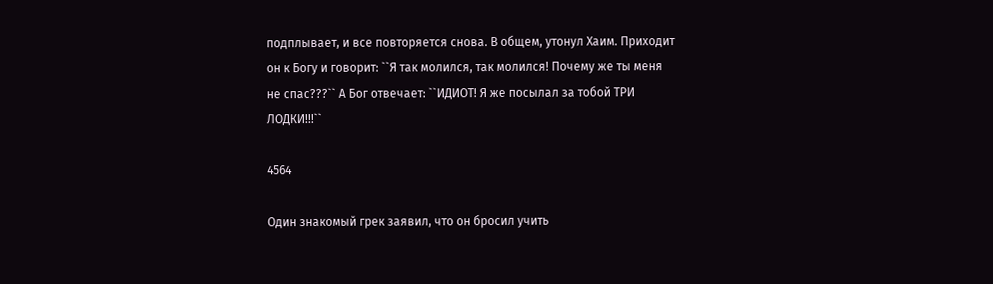подплывает, и все повторяется снова. В общем, утонул Хаим. Приходит он к Богу и говорит: ``Я так молился, так молился! Почему же ты меня не спас???`` А Бог отвечает: ``ИДИОТ! Я же посылал за тобой ТРИ ЛОДКИ!!!``

4564

Один знакомый грек заявил, что он бросил учить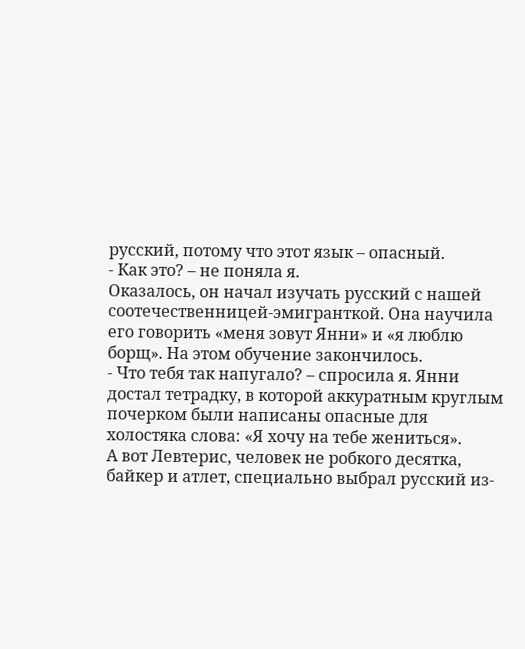русский, потому что этот язык – опасный.
- Как это? – не поняла я.
Оказалось, он начал изучать русский с нашей соотечественницей-эмигранткой. Она научила его говорить «меня зовут Янни» и «я люблю борщ». На этом обучение закончилось.
- Что тебя так напугало? – спросила я. Янни достал тетрадку, в которой аккуратным круглым почерком были написаны опасные для холостяка слова: «Я хочу на тебе жениться».
А вот Левтерис, человек не робкого десятка, байкер и атлет, специально выбрал русский из-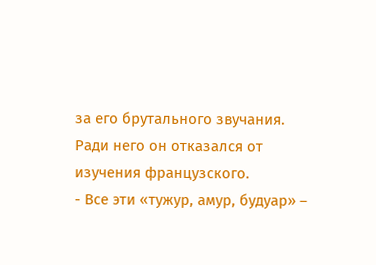за его брутального звучания.
Ради него он отказался от изучения французского.
- Все эти «тужур, амур, будуар» –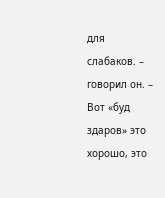для слабаков. – говорил он. – Вот «буд здаров» это хорошо, это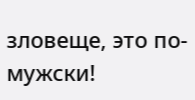зловеще, это по-мужски!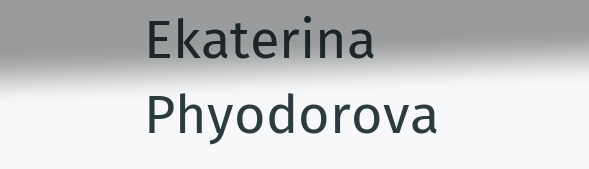Ekaterina Phyodorova